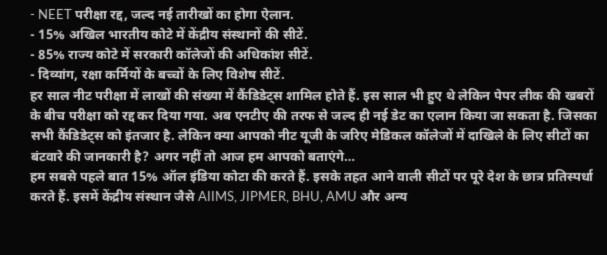- NEET परीक्षा रद्द, जल्द नई तारीखों का होगा ऐलान.
- 15% अखिल भारतीय कोटे में केंद्रीय संस्थानों की सीटें.
- 85% राज्य कोटे में सरकारी कॉलेजों की अधिकांश सीटें.
- दिव्यांग, रक्षा कर्मियों के बच्चों के लिए विशेष सीटें.
हर साल नीट परीक्षा में लाखों की संख्या में कैंडिडेट्स शामिल होते हैं. इस साल भी हुए थे लेकिन पेपर लीक की खबरों के बीच परीक्षा को रद्द कर दिया गया. अब एनटीए की तरफ से जल्द ही नई डेट का एलान किया जा सकता है. जिसका सभी कैंडिडेट्स को इंतजार है. लेकिन क्या आपको नीट यूजी के जरिए मेडिकल कॉलेजों में दाखिले के लिए सीटों का बंटवारे की जानकारी है? अगर नहीं तो आज हम आपको बताएंगे…
हम सबसे पहले बात 15% ऑल इंडिया कोटा की करते हैं. इसके तहत आने वाली सीटों पर पूरे देश के छात्र प्रतिस्पर्धा करते हैं. इसमें केंद्रीय संस्थान जैसे AIIMS, JIPMER, BHU, AMU और अन्य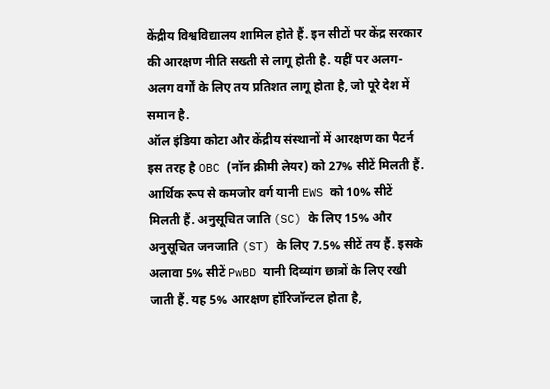केंद्रीय विश्वविद्यालय शामिल होते हैं. इन सीटों पर केंद्र सरकार की आरक्षण नीति सख्ती से लागू होती है. यहीं पर अलग-अलग वर्गों के लिए तय प्रतिशत लागू होता है, जो पूरे देश में समान है.
ऑल इंडिया कोटा और केंद्रीय संस्थानों में आरक्षण का पैटर्न इस तरह है OBC (नॉन क्रीमी लेयर) को 27% सीटें मिलती हैं. आर्थिक रूप से कमजोर वर्ग यानी EWS को 10% सीटें मिलती हैं. अनुसूचित जाति (SC) के लिए 15% और अनुसूचित जनजाति (ST) के लिए 7.5% सीटें तय हैं. इसके अलावा 5% सीटें PwBD यानी दिव्यांग छात्रों के लिए रखी जाती हैं. यह 5% आरक्षण हॉरिजॉन्टल होता है,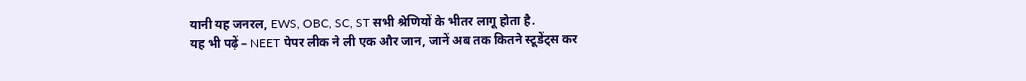यानी यह जनरल, EWS, OBC, SC, ST सभी श्रेणियों के भीतर लागू होता है.
यह भी पढ़ें – NEET पेपर लीक ने ली एक और जान, जानें अब तक कितने स्टूडेंट्स कर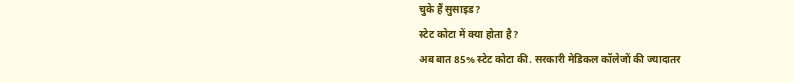चुके हैं सुसाइड?
स्टेट कोटा में क्या होता है?
अब बात 85% स्टेट कोटा की. सरकारी मेडिकल कॉलेजों की ज्यादातर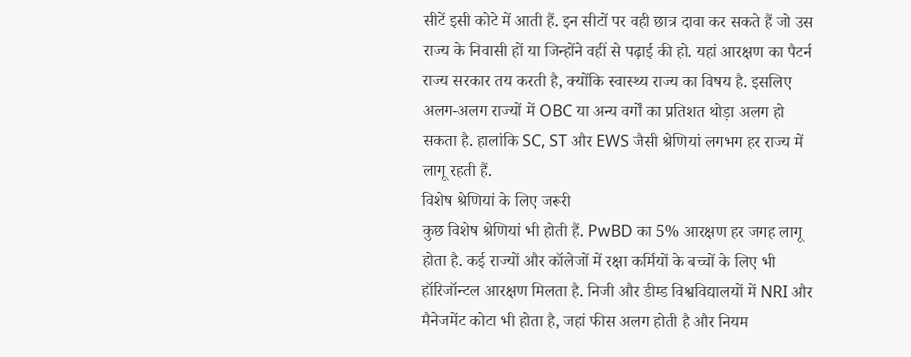सीटें इसी कोटे में आती हैं. इन सीटों पर वही छात्र दावा कर सकते हैं जो उस राज्य के निवासी हों या जिन्होंने वहीं से पढ़ाई की हो. यहां आरक्षण का पैटर्न राज्य सरकार तय करती है, क्योंकि स्वास्थ्य राज्य का विषय है. इसलिए अलग-अलग राज्यों में OBC या अन्य वर्गों का प्रतिशत थोड़ा अलग हो सकता है. हालांकि SC, ST और EWS जैसी श्रेणियां लगभग हर राज्य में लागू रहती हैं.
विशेष श्रेणियां के लिए जरूरी
कुछ विशेष श्रेणियां भी होती हैं. PwBD का 5% आरक्षण हर जगह लागू होता है. कई राज्यों और कॉलेजों में रक्षा कर्मियों के बच्चों के लिए भी हॉरिजॉन्टल आरक्षण मिलता है. निजी और डीम्ड विश्वविद्यालयों में NRI और मैनेजमेंट कोटा भी होता है, जहां फीस अलग होती है और नियम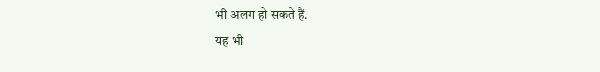भी अलग हो सकते हैं.
यह भी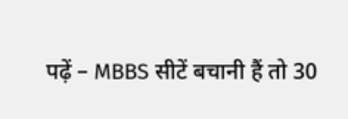पढ़ें – MBBS सीटें बचानी हैं तो 30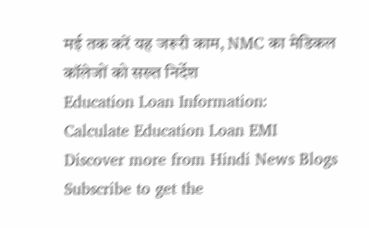मई तक करें यह जरूरी काम, NMC का मेडिकल कॉलेजों को सख्त निर्देश
Education Loan Information:
Calculate Education Loan EMI
Discover more from Hindi News Blogs
Subscribe to get the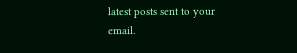latest posts sent to your email.